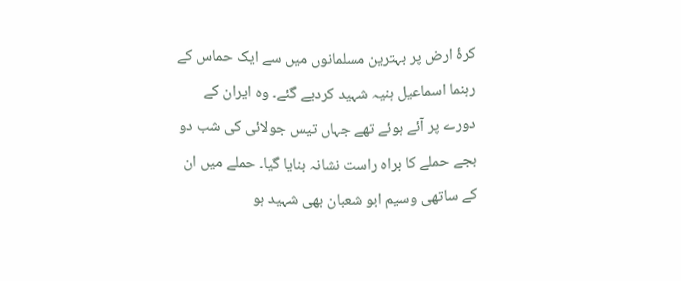کرۂ ارض پر بہترین مسلمانوں میں سے ایک حماس کے رہنما اسماعیل ہنیہ شہید کردیے گئے۔ وہ ایران کے دورے پر آئے ہوئے تھے جہاں تیس جولائی کی شب دو بجے حملے کا براہ راست نشانہ بنایا گیا۔ حملے میں ان کے ساتھی وسیم ابو شعبان بھی شہید ہو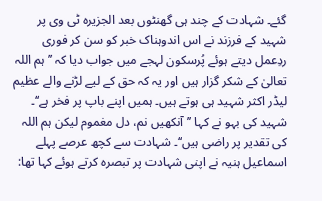گئے۔ شہادت کے چند ہی گھنٹوں بعد الجزیرہ ٹی وی پر شہید کے فرزند نے اس اندوہناک خبر کو سن کر فوری ردِعمل دیتے ہوئے پُرسکون لہجے میں جواب دیا کہ ’’ہم اللہ تعالیٰ کے شکر گزار ہیں اور یہ کہ حق کے لیے لڑنے والے عظیم لیڈر اکثر شہید ہی ہوتے ہیں۔ ہمیں اپنے باپ پر فخر ہے‘‘۔ شہید کی بہو نے کہا ’’آنکھیں نم، دل مغموم لیکن ہم اللہ کی تقدیر پر راضی ہیں‘‘۔ شہادت سے کچھ عرصے پہلے اسماعیل ہنیہ نے اپنی شہادت پر تبصرہ کرتے ہوئے کہا تھا: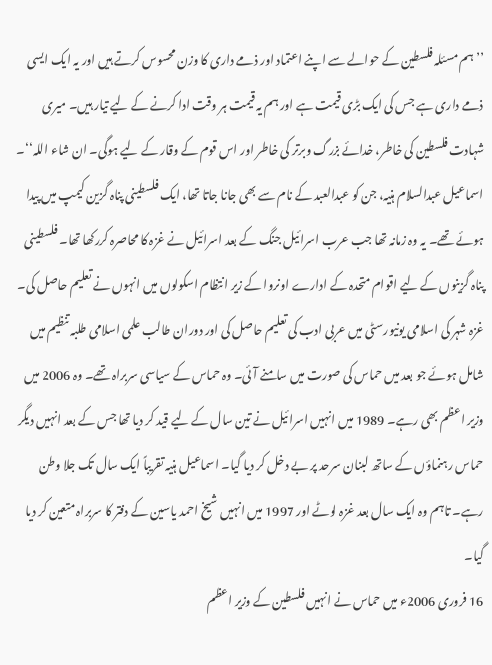’’ہم مسئلہ فلسطین کے حوالے سے اپنے اعتماد اور ذمے داری کا وزن محسوس کرتے ہیں اور یہ ایک ایسی ذمے داری ہے جس کی ایک بڑی قیمت ہے اور ہم یہ قیمت ہر وقت ادا کرنے کے لیے تیار ہیں۔ میری شہادت فلسطین کی خاطر، خدائے بزرگ وبرتر کی خاطر اور اس قوم کے وقار کے لیے ہوگی۔ ان شاء اللہ‘‘۔
اسماعیل عبدالسلام ہنیہ، جن کو عبدالعبد کے نام سے بھی جانا جاتا تھا، ایک فلسطینی پناہ گزین کیمپ میں پیدا ہوئے تھے۔ یہ وہ زمانہ تھا جب عرب اسرائیل جنگ کے بعد اسرائیل نے غزہ کا محاصرہ کررکھا تھا۔ فلسطینی پناہ گزینوں کے لیے اقوام متحدہ کے ادارے اونروا کے زیر انتظام اسکولوں میں انہوں نے تعلیم حاصل کی۔ غزہ شہر کی اسلامی یونیورسٹی میں عربی ادب کی تعلیم حاصل کی اور دوران طالب علمی اسلامی طلبہ تنظیم میں شامل ہوئے جو بعد میں حماس کی صورت میں سامنے آئی۔ وہ حماس کے سیاسی سربراہ تھے۔ وہ 2006 میں وزیر اعظم بھی رہے۔ 1989 میں انہیں اسرائیل نے تین سال کے لیے قید کر دیا تھا جس کے بعد انہیں دیگر حماس رہنماؤں کے ساتھ لبنان سرحد پر بے دخل کر دیا گیا۔ اسماعیل ہنیہ تقریباً ایک سال تک جلا وطن رہے۔ تاہم وہ ایک سال بعد غزہ لوٹے اور 1997 میں انہیں شیخ احمد یاسین کے دفتر کا سربراہ متعین کر دیا گیا۔
16 فروری 2006ء میں حماس نے انہیں فلسطین کے وزیر اعظم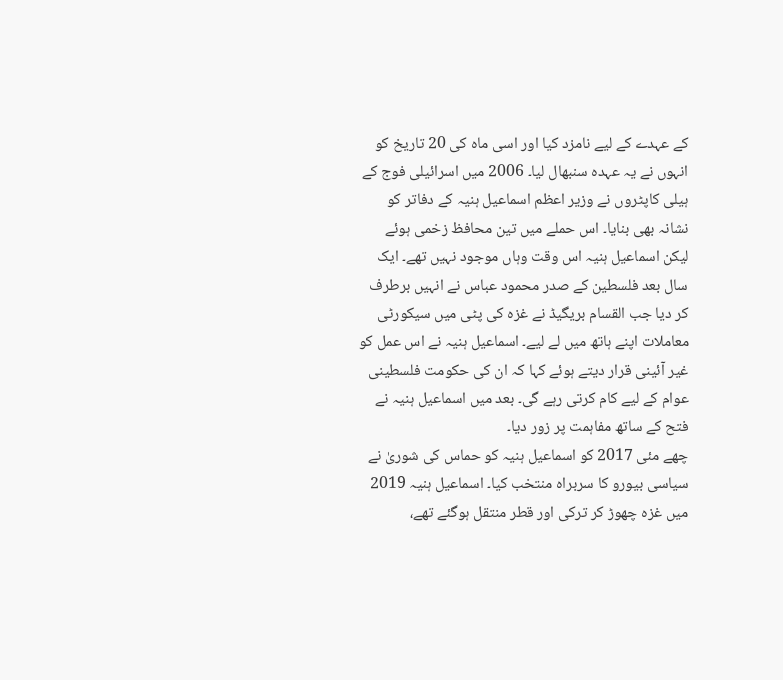کے عہدے کے لیے نامزد کیا اور اسی ماہ کی 20 تاریخ کو انہوں نے یہ عہدہ سنبھال لیا۔ 2006 میں اسرائیلی فوج کے ہیلی کاپٹروں نے وزیر اعظم اسماعیل ہنیہ کے دفاتر کو نشانہ بھی بنایا۔ اس حملے میں تین محافظ زخمی ہوئے لیکن اسماعیل ہنیہ اس وقت وہاں موجود نہیں تھے۔ ایک سال بعد فلسطین کے صدر محمود عباس نے انہیں برطرف کر دیا جب القسام بریگیڈ نے غزہ کی پٹی میں سیکورٹی معاملات اپنے ہاتھ میں لے لیے۔ اسماعیل ہنیہ نے اس عمل کو غیر آئینی قرار دیتے ہوئے کہا کہ ان کی حکومت فلسطینی عوام کے لیے کام کرتی رہے گی۔ بعد میں اسماعیل ہنیہ نے فتح کے ساتھ مفاہمت پر زور دیا۔
چھے مئی 2017 کو اسماعیل ہنیہ کو حماس کی شوریٰ نے سیاسی بیورو کا سربراہ منتخب کیا۔ اسماعیل ہنیہ 2019 میں غزہ چھوڑ کر ترکی اور قطر منتقل ہوگئے تھے،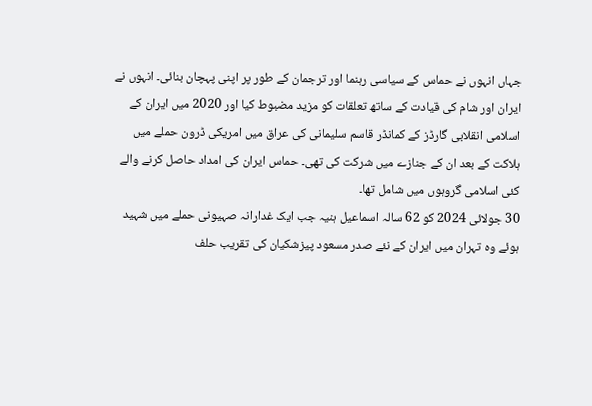جہاں انہوں نے حماس کے سیاسی رہنما اور ترجمان کے طور پر اپنی پہچان بنائی۔ انہوں نے ایران اور شام کی قیادت کے ساتھ تعلقات کو مزید مضبوط کیا اور 2020 میں ایران کے اسلامی انقلابی گارڈز کے کمانڈر قاسم سلیمانی کی عراق میں امریکی ڈرون حملے میں ہلاکت کے بعد ان کے جنازے میں شرکت کی تھی۔ حماس ایران کی امداد حاصل کرنے والے کئی اسلامی گروہوں میں شامل تھا۔
30 جولائی 2024 کو 62 سالہ اسماعیل ہنیہ جب ایک غدارانہ صہیونی حملے میں شہید ہوئے وہ تہران میں ایران کے نئے صدر مسعود پیزشکیان کی تقریب حلف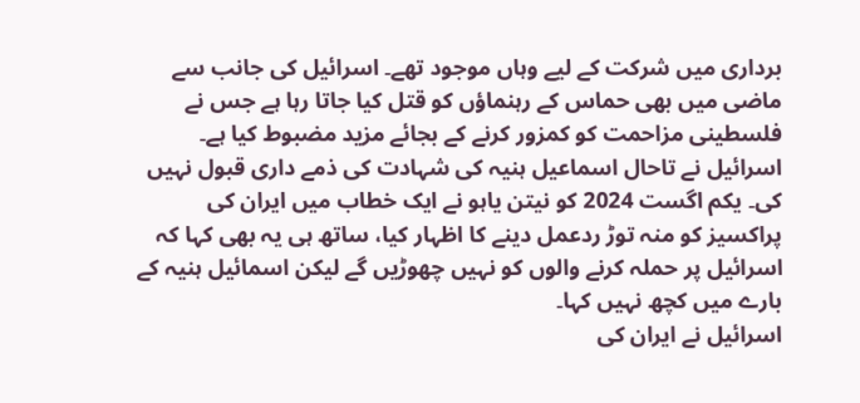برداری میں شرکت کے لیے وہاں موجود تھے۔ اسرائیل کی جانب سے ماضی میں بھی حماس کے رہنماؤں کو قتل کیا جاتا رہا ہے جس نے فلسطینی مزاحمت کو کمزور کرنے کے بجائے مزید مضبوط کیا ہے۔ اسرائیل نے تاحال اسماعیل ہنیہ کی شہادت کی ذمے داری قبول نہیں کی۔ یکم اگست 2024 کو نیتن یاہو نے ایک خطاب میں ایران کی پراکسیز کو منہ توڑ ردعمل دینے کا اظہار کیا، ساتھ ہی یہ بھی کہا کہ اسرائیل پر حملہ کرنے والوں کو نہیں چھوڑیں گے لیکن اسمائیل ہنیہ کے بارے میں کچھ نہیں کہا۔
اسرائیل نے ایران کی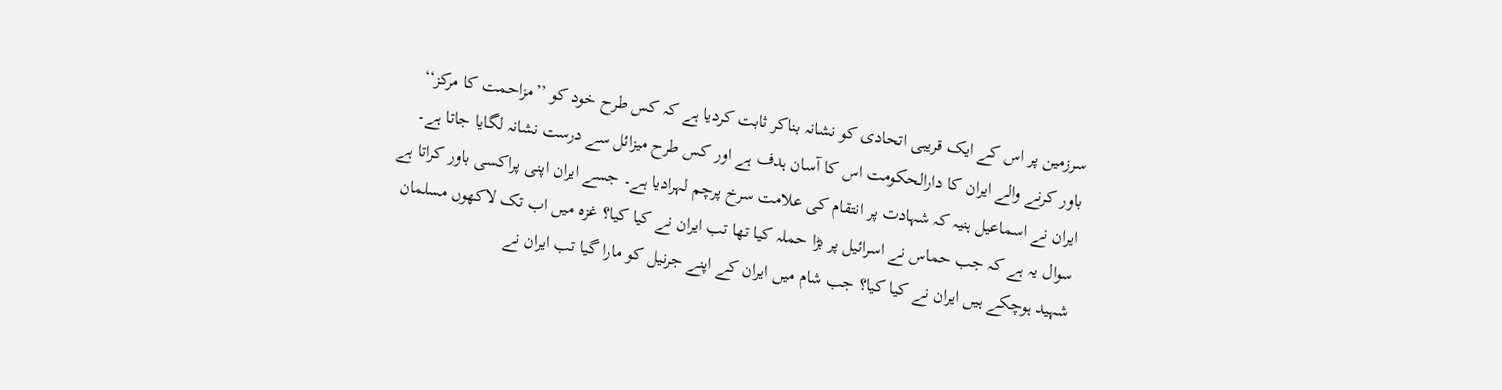سرزمین پر اس کے ایک قریبی اتحادی کو نشانہ بناکر ثابت کردیا ہے کہ کس طرح خود کو ’’مزاحمت کا مرکز‘‘ باور کرنے والے ایران کا دارالحکومت اس کا آسان ہدف ہے اور کس طرح میزائل سے درست نشانہ لگایا جاتا ہے۔ ایران نے اسماعیل ہنیہ کہ شہادت پر انتقام کی علامت سرخ پرچم لہرادیا ہے۔ جسے ایران اپنی پراکسی باور کراتا ہے سوال یہ ہے کہ جب حماس نے اسرائیل پر بڑا حملہ کیا تھا تب ایران نے کیا کیا؟ غزہ میں اب تک لاکھوں مسلمان شہید ہوچکے ہیں ایران نے کیا کیا؟ جب شام میں ایران کے اپنے جرنیل کو مارا گیا تب ایران نے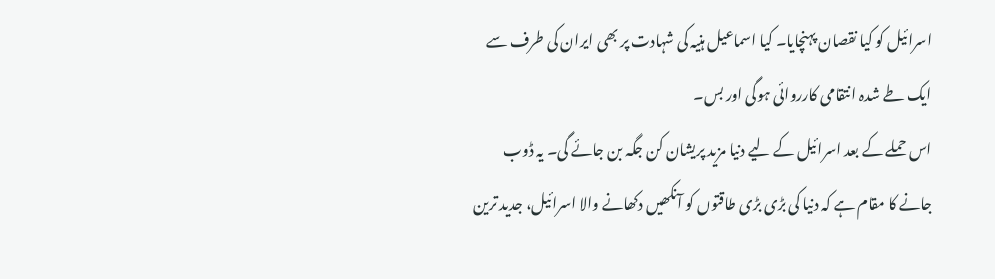اسرائیل کو کیا نقصان پہنچایا۔ کیا اسماعیل ہنیہ کی شہادت پر بھی ایران کی طرف سے ایک طے شدہ انتقامی کارروائی ہوگی اور بس۔
اس حملے کے بعد اسرائیل کے لیے دنیا مزید پریشان کن جگہ بن جائے گی۔ یہ ڈوب جانے کا مقام ہے کہ دنیا کی بڑی بڑی طاقتوں کو آنکھیں دکھانے والا اسرائیل، جدید ترین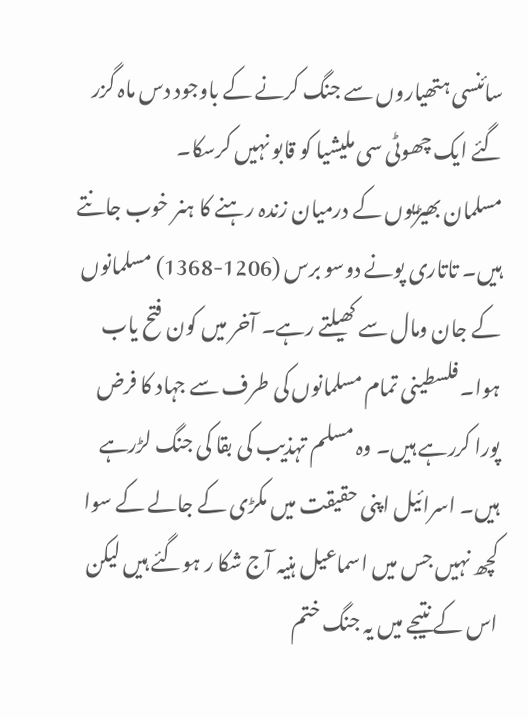سائنسی ہتھیاروں سے جنگ کرنے کے باوجود دس ماہ گزر گئے ایک چھوٹی سی ملیشیا کو قابو نہیں کرسکا۔
مسلمان بھیڑیوں کے درمیان زندہ رہنے کا ہنر خوب جانتے ہیں۔ تاتاری پونے دوسو برس (1206-1368) مسلمانوں کے جان ومال سے کھیلتے رہے۔ آخر میں کون فتح یاب ہوا۔ فلسطینی تمام مسلمانوں کی طرف سے جہاد کا فرض پورا کررہے ہیں۔ وہ مسلم تہذیب کی بقا کی جنگ لڑرہے ہیں۔ اسرائیل اپنی حقیقت میں مکڑی کے جالے کے سوا کچھ نہیں جس میں اسماعیل ہنیہ آج شکا ر ہوگئے ہیں لیکن اس کے نتیجے میں یہ جنگ ختم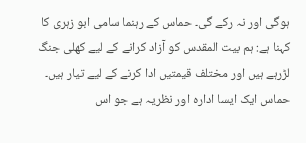ہوگی اور نہ رکے گی۔ حماس کے رہنما سامی ابو زہری کا کہنا ہے: ہم بیت المقدس کو آزاد کرانے کے لیے کھلی جنگ لڑرہے ہیں اور مختلف قیمتیں ادا کرنے کے لیے تیار ہیں۔ حماس ایک ایسا ادارہ اور نظریہ ہے جو اس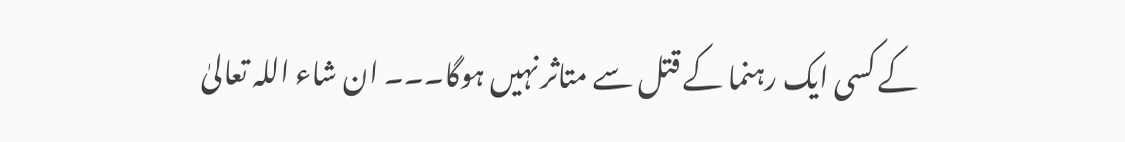کے کسی ایک رہنما کے قتل سے متاثر نہیں ہوگا۔۔۔ ان شاء اللہ تعالیٰ